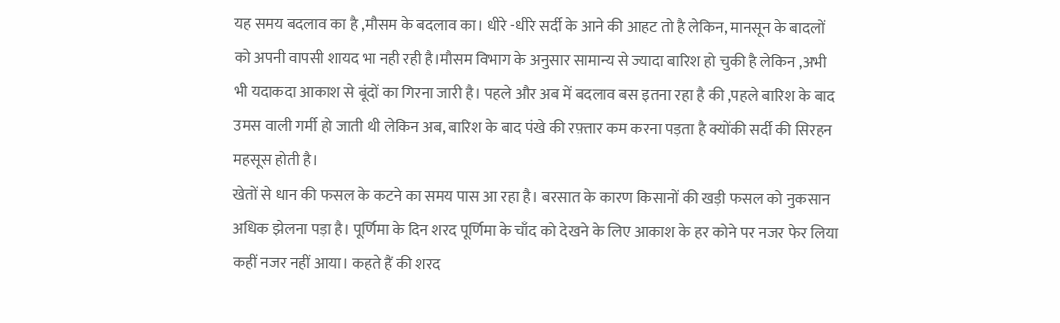यह समय बदलाव का है ,मौसम के बदलाव का। धीरे -धीरे सर्दी के आने की आहट तो है लेकिन, मानसून के बादलों को अपनी वापसी शायद भा नही रही है।मौसम विभाग के अनुसार सामान्य से ज्यादा बारिश हो चुकी है लेकिन ,अभी भी यदाकदा आकाश से बूंदों का गिरना जारी है। पहले और अब में बदलाव बस इतना रहा है की ,पहले बारिश के बाद उमस वाली गर्मी हो जाती थी लेकिन अब, बारिश के बाद पंखे की रफ़्तार कम करना पड़ता है क्योंकी सर्दी की सिरहन महसूस होती है।
खेतों से धान की फसल के कटने का समय पास आ रहा है। बरसात के कारण किसानों की खड़ी फसल को नुकसान अधिक झेलना पड़ा है। पूर्णिमा के दिन शरद पूर्णिमा के चाँद को देखने के लिए आकाश के हर कोने पर नजर फेर लिया कहीं नजर नहीं आया। कहते हैं की शरद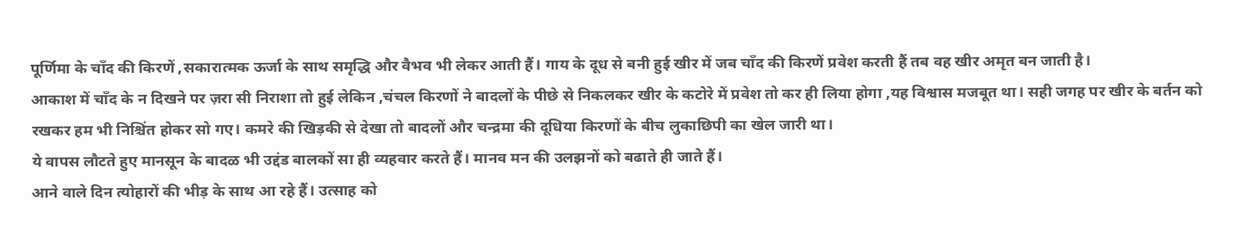पूर्णिमा के चाँद की किरणें ,सकारात्मक ऊर्जा के साथ समृद्धि और वैभव भी लेकर आती हैं। गाय के दूध से बनी हुई खीर में जब चाँद की किरणें प्रवेश करती हैं तब वह खीर अमृत बन जाती है।
आकाश में चाँद के न दिखने पर ज़रा सी निराशा तो हुई लेकिन ,चंचल किरणों ने बादलों के पीछे से निकलकर खीर के कटोरे में प्रवेश तो कर ही लिया होगा ,यह विश्वास मजबूत था। सही जगह पर खीर के बर्तन को रखकर हम भी निश्चिंत होकर सो गए। कमरे की खिड़की से देखा तो बादलों और चन्द्रमा की दूधिया किरणों के बीच लुकाछिपी का खेल जारी था।
ये वापस लौटते हुए मानसून के बादळ भी उद्दंड बालकों सा ही व्यहवार करते हैं। मानव मन की उलझनों को बढाते ही जाते हैं।
आने वाले दिन त्योहारों की भीड़ के साथ आ रहे हैं। उत्साह को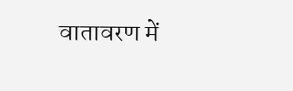वातावरण में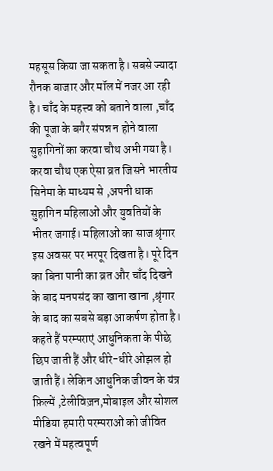महसूस किया जा सकता है। सबसे ज्यादा रौनक बाजार और मॉल में नजर आ रही है। चाँद के महत्त्व को बताने वाला ,चाँद की पूजा के बगैर संपन्न न होने वाला सुहागिनों का करवा चौथ अभी गया है।
करवा चौथ एक ऐसा व्रत जिसने भारतीय सिनेमा के माध्यम से ,अपनी धाक सुहागिन महिलाओं और युवतियों के भीतर जगाई। महिलाओं का साज श्रृंगार इस अवसर पर भरपूर दिखता है। पूरे दिन का बिना पानी का व्रत और चाँद दिखने के बाद मनपसंद का खाना खाना ,श्रृंगार के बाद का सबसे बड़ा आकर्षण होता है।
कहते हैं परम्पराएं आधुनिकता के पीछे छिप जाती हैं और धीरे-धीरे ओझल हो जाती हैं। लेकिन आधुनिक जीवन के यंत्र फ़िल्में ,टेलीविज़न,मोबाइल और सोशल मीडिया हमारी परम्पराओं को जीवित रखने में महत्वपूर्ण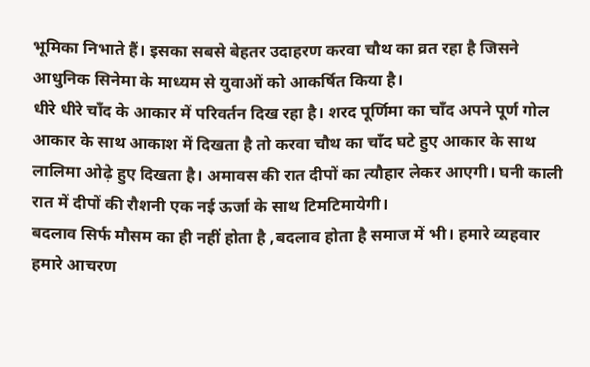भूमिका निभाते हैं। इसका सबसे बेहतर उदाहरण करवा चौथ का व्रत रहा है जिसने आधुनिक सिनेमा के माध्यम से युवाओं को आकर्षित किया है।
धीरे धीरे चाँद के आकार में परिवर्तन दिख रहा है। शरद पूर्णिमा का चाँद अपने पूर्ण गोल आकार के साथ आकाश में दिखता है तो करवा चौथ का चाँद घटे हुए आकार के साथ लालिमा ओढ़े हुए दिखता है। अमावस की रात दीपों का त्यौहार लेकर आएगी। घनी काली रात में दीपों की रौशनी एक नई ऊर्जा के साथ टिमटिमायेगी।
बदलाव सिर्फ मौसम का ही नहीं होता है ,बदलाव होता है समाज में भी। हमारे व्यहवार हमारे आचरण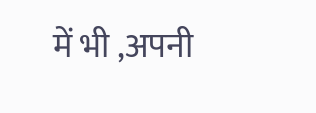में भी ,अपनी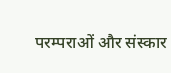परम्पराओं और संस्कार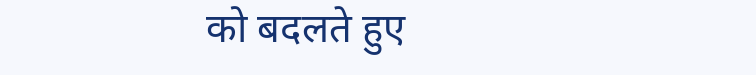को बदलते हुए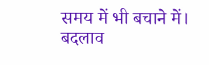समय में भी बचाने में।
बदलाव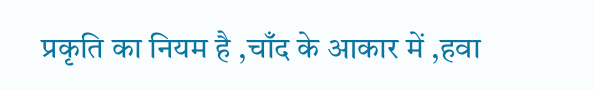प्रकृति का नियम है ,चाँद के आकार में ,हवा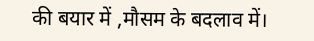की बयार में ,मौसम के बदलाव में।